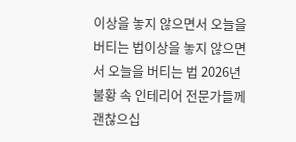이상을 놓지 않으면서 오늘을 버티는 법이상을 놓지 않으면서 오늘을 버티는 법 2026년 불황 속 인테리어 전문가들께 괜찮으십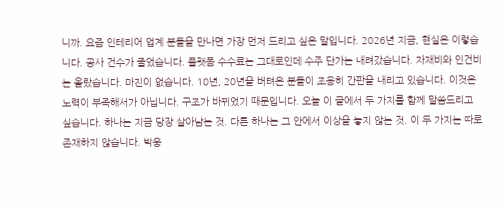니까. 요즘 인테리어 업계 분들을 만나면 가장 먼저 드리고 싶은 말입니다. 2026년 지금, 현실은 이렇습니다. 공사 건수가 줄었습니다. 플랫폼 수수료는 그대로인데 수주 단가는 내려갔습니다. 자재비와 인건비는 올랐습니다. 마진이 없습니다. 10년, 20년을 버텨온 분들이 조용히 간판을 내리고 있습니다. 이것은 노력이 부족해서가 아닙니다. 구조가 바뀌었기 때문입니다. 오늘 이 글에서 두 가지를 함께 말씀드리고 싶습니다. 하나는 지금 당장 살아남는 것. 다른 하나는 그 안에서 이상을 놓지 않는 것. 이 두 가지는 따로 존재하지 않습니다. 박웅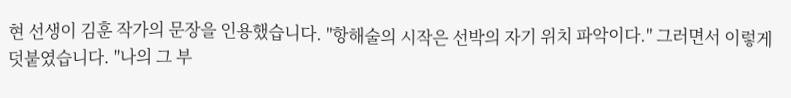현 선생이 김훈 작가의 문장을 인용했습니다. "항해술의 시작은 선박의 자기 위치 파악이다." 그러면서 이렇게 덧붙였습니다. "나의 그 부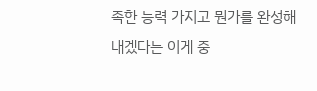족한 능력 가지고 뭔가를 완성해 내겠다는 이게 중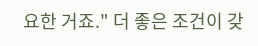요한 거죠." 더 좋은 조건이 갖